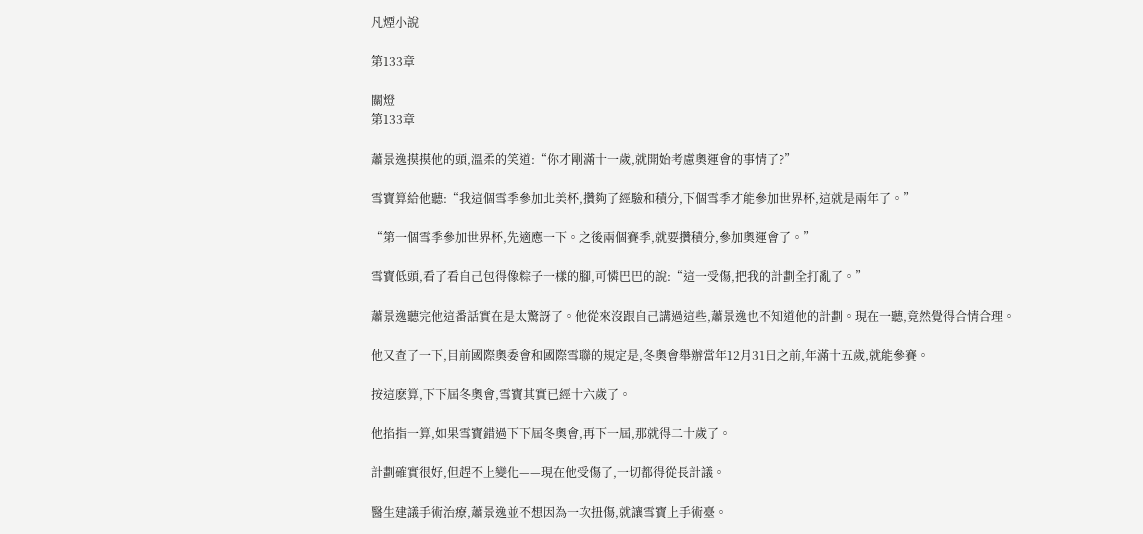凡煙小說

第133章

關燈
第133章

蕭景逸摸摸他的頭,溫柔的笑道:“你才剛滿十一歲,就開始考慮奧運會的事情了?”

雪寶算給他聽:“我這個雪季參加北美杯,攢夠了經驗和積分,下個雪季才能參加世界杯,這就是兩年了。”

“第一個雪季參加世界杯,先適應一下。之後兩個賽季,就要攢積分,參加奧運會了。”

雪寶低頭,看了看自己包得像粽子一樣的腳,可憐巴巴的說:“這一受傷,把我的計劃全打亂了。”

蕭景逸聽完他這番話實在是太驚訝了。他從來沒跟自己講過這些,蕭景逸也不知道他的計劃。現在一聽,竟然覺得合情合理。

他又查了一下,目前國際奧委會和國際雪聯的規定是,冬奧會舉辦當年12月31日之前,年滿十五歲,就能參賽。

按這麽算,下下屆冬奧會,雪寶其實已經十六歲了。

他掐指一算,如果雪寶錯過下下屆冬奧會,再下一屆,那就得二十歲了。

計劃確實很好,但趕不上變化——現在他受傷了,一切都得從長計議。

醫生建議手術治療,蕭景逸並不想因為一次扭傷,就讓雪寶上手術臺。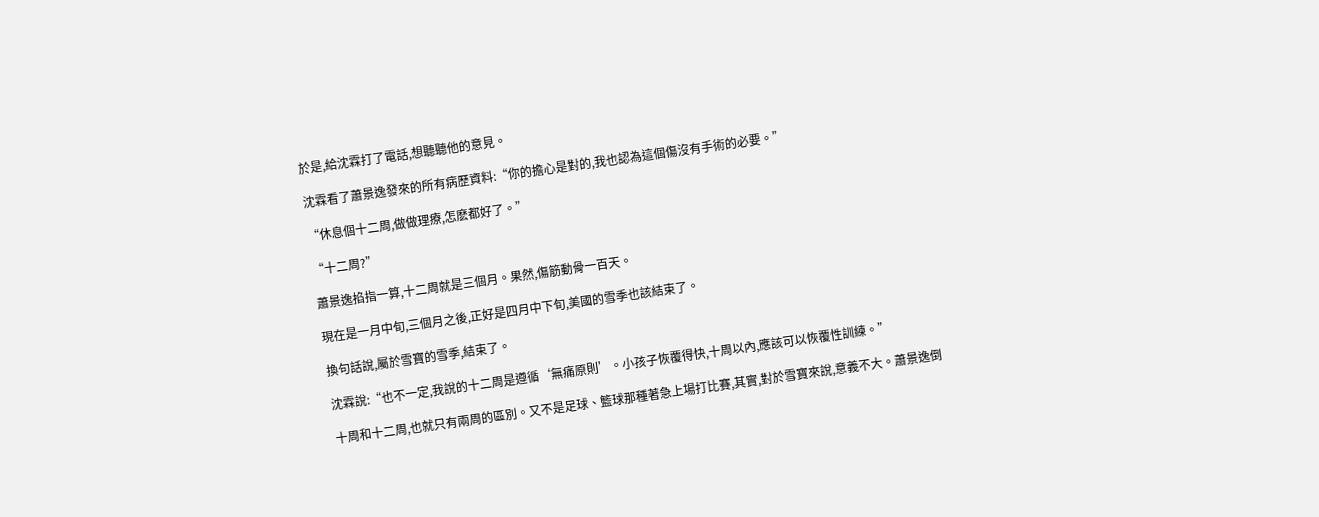於是,給沈霖打了電話,想聽聽他的意見。

沈霖看了蕭景逸發來的所有病歷資料:“你的擔心是對的,我也認為這個傷沒有手術的必要。”

“休息個十二周,做做理療,怎麽都好了。”

“十二周?”

蕭景逸掐指一算,十二周就是三個月。果然,傷筋動骨一百天。

現在是一月中旬,三個月之後,正好是四月中下旬,美國的雪季也該結束了。

換句話說,屬於雪寶的雪季,結束了。

沈霖說:“也不一定,我說的十二周是遵循‘無痛原則’。小孩子恢覆得快,十周以內,應該可以恢覆性訓練。”

十周和十二周,也就只有兩周的區別。又不是足球、籃球那種著急上場打比賽,其實,對於雪寶來說,意義不大。蕭景逸倒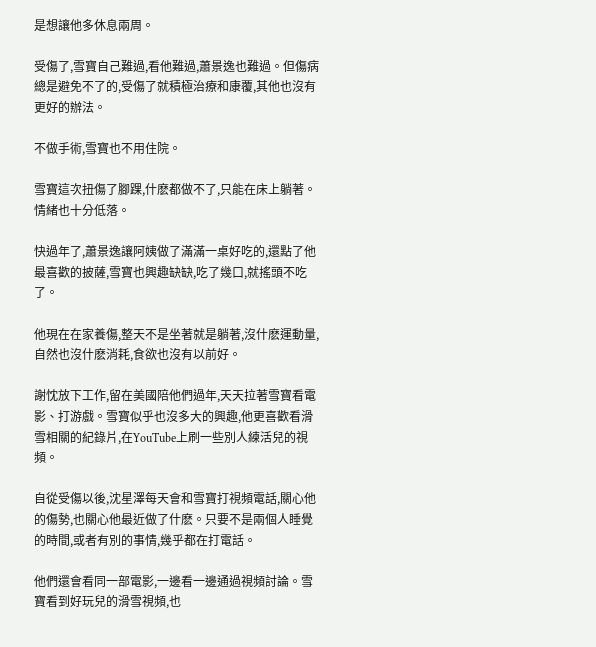是想讓他多休息兩周。

受傷了,雪寶自己難過,看他難過,蕭景逸也難過。但傷病總是避免不了的,受傷了就積極治療和康覆,其他也沒有更好的辦法。

不做手術,雪寶也不用住院。

雪寶這次扭傷了腳踝,什麽都做不了,只能在床上躺著。情緒也十分低落。

快過年了,蕭景逸讓阿姨做了滿滿一桌好吃的,還點了他最喜歡的披薩,雪寶也興趣缺缺,吃了幾口,就搖頭不吃了。

他現在在家養傷,整天不是坐著就是躺著,沒什麽運動量,自然也沒什麽消耗,食欲也沒有以前好。

謝忱放下工作,留在美國陪他們過年,天天拉著雪寶看電影、打游戲。雪寶似乎也沒多大的興趣,他更喜歡看滑雪相關的紀錄片,在YouTube上刷一些別人練活兒的視頻。

自從受傷以後,沈星澤每天會和雪寶打視頻電話,關心他的傷勢,也關心他最近做了什麽。只要不是兩個人睡覺的時間,或者有別的事情,幾乎都在打電話。

他們還會看同一部電影,一邊看一邊通過視頻討論。雪寶看到好玩兒的滑雪視頻,也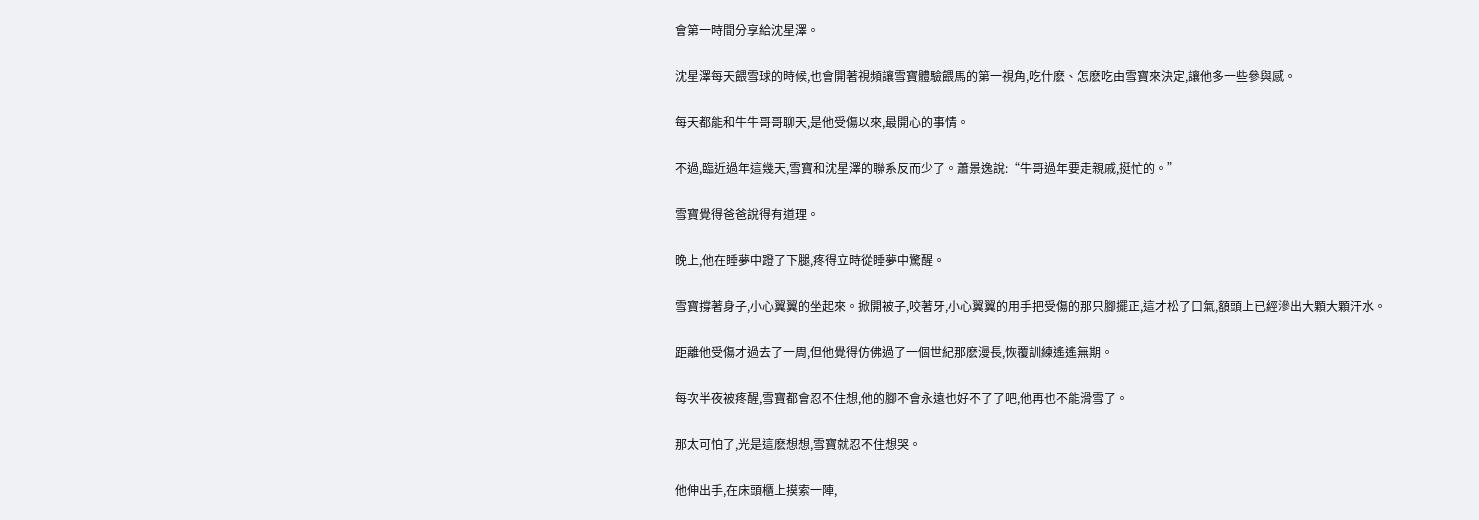會第一時間分享給沈星澤。

沈星澤每天餵雪球的時候,也會開著視頻讓雪寶體驗餵馬的第一視角,吃什麽、怎麽吃由雪寶來決定,讓他多一些參與感。

每天都能和牛牛哥哥聊天,是他受傷以來,最開心的事情。

不過,臨近過年這幾天,雪寶和沈星澤的聯系反而少了。蕭景逸說:“牛哥過年要走親戚,挺忙的。”

雪寶覺得爸爸說得有道理。

晚上,他在睡夢中蹬了下腿,疼得立時從睡夢中驚醒。

雪寶撐著身子,小心翼翼的坐起來。掀開被子,咬著牙,小心翼翼的用手把受傷的那只腳擺正,這才松了口氣,額頭上已經滲出大顆大顆汗水。

距離他受傷才過去了一周,但他覺得仿佛過了一個世紀那麽漫長,恢覆訓練遙遙無期。

每次半夜被疼醒,雪寶都會忍不住想,他的腳不會永遠也好不了了吧,他再也不能滑雪了。

那太可怕了,光是這麽想想,雪寶就忍不住想哭。

他伸出手,在床頭櫃上摸索一陣,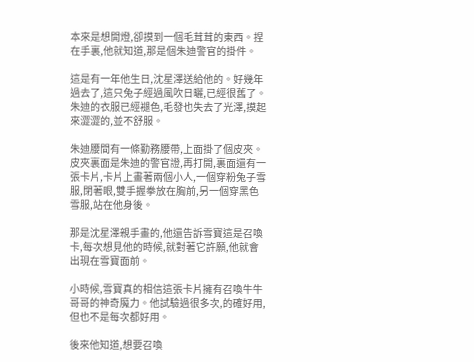本來是想開燈,卻摸到一個毛茸茸的東西。捏在手裏,他就知道,那是個朱迪警官的掛件。

這是有一年他生日,沈星澤送給他的。好幾年過去了,這只兔子經過風吹日曬,已經很舊了。朱迪的衣服已經褪色,毛發也失去了光澤,摸起來澀澀的,並不舒服。

朱迪腰間有一條勤務腰帶,上面掛了個皮夾。皮夾裏面是朱迪的警官證,再打開,裏面還有一張卡片,卡片上畫著兩個小人,一個穿粉兔子雪服,閉著眼,雙手握拳放在胸前,另一個穿黑色雪服,站在他身後。

那是沈星澤親手畫的,他還告訴雪寶這是召喚卡,每次想見他的時候,就對著它許願,他就會出現在雪寶面前。

小時候,雪寶真的相信這張卡片擁有召喚牛牛哥哥的神奇魔力。他試驗過很多次,的確好用,但也不是每次都好用。

後來他知道,想要召喚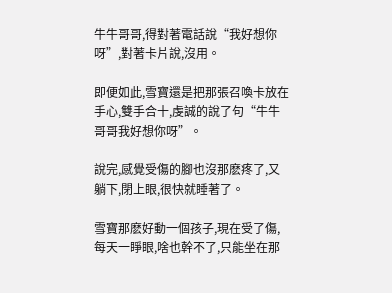牛牛哥哥,得對著電話說“我好想你呀”,對著卡片說,沒用。

即便如此,雪寶還是把那張召喚卡放在手心,雙手合十,虔誠的說了句“牛牛哥哥我好想你呀”。

說完,感覺受傷的腳也沒那麽疼了,又躺下,閉上眼,很快就睡著了。

雪寶那麽好動一個孩子,現在受了傷,每天一睜眼,啥也幹不了,只能坐在那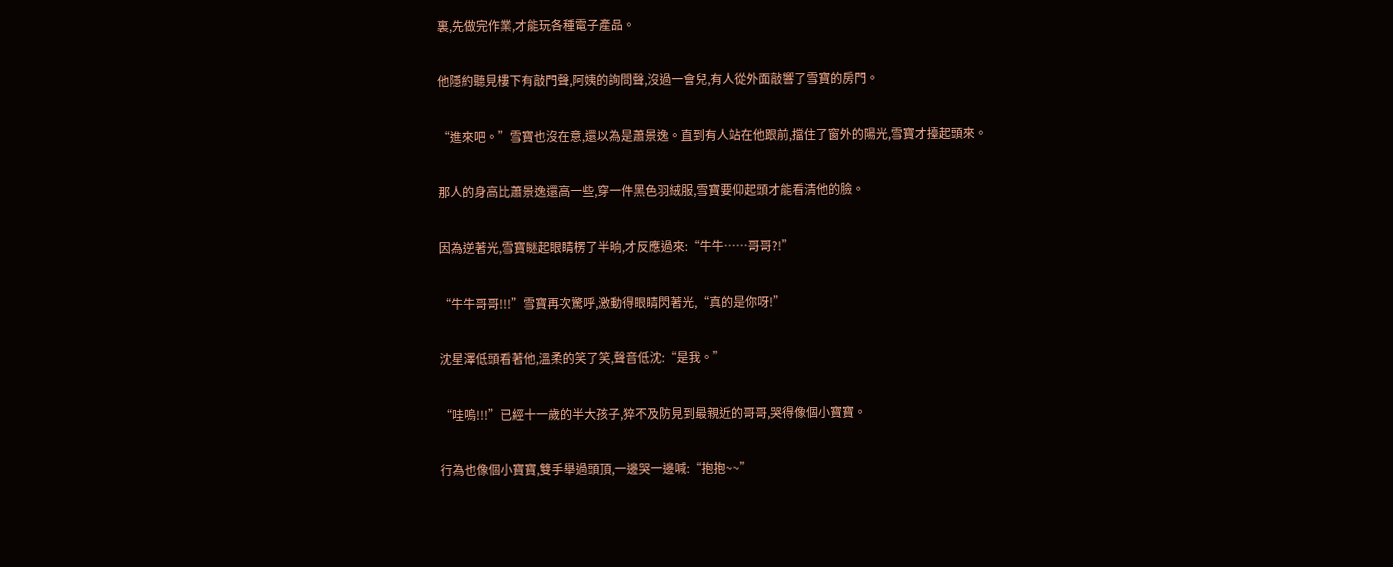裏,先做完作業,才能玩各種電子產品。

他隱約聽見樓下有敲門聲,阿姨的詢問聲,沒過一會兒,有人從外面敲響了雪寶的房門。

“進來吧。”雪寶也沒在意,還以為是蕭景逸。直到有人站在他跟前,擋住了窗外的陽光,雪寶才擡起頭來。

那人的身高比蕭景逸還高一些,穿一件黑色羽絨服,雪寶要仰起頭才能看清他的臉。

因為逆著光,雪寶瞇起眼睛楞了半晌,才反應過來:“牛牛……哥哥?!”

“牛牛哥哥!!!”雪寶再次驚呼,激動得眼睛閃著光,“真的是你呀!”

沈星澤低頭看著他,溫柔的笑了笑,聲音低沈:“是我。”

“哇嗚!!!”已經十一歲的半大孩子,猝不及防見到最親近的哥哥,哭得像個小寶寶。

行為也像個小寶寶,雙手舉過頭頂,一邊哭一邊喊:“抱抱~~”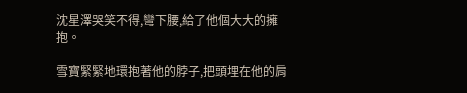沈星澤哭笑不得,彎下腰,給了他個大大的擁抱。

雪寶緊緊地環抱著他的脖子,把頭埋在他的肩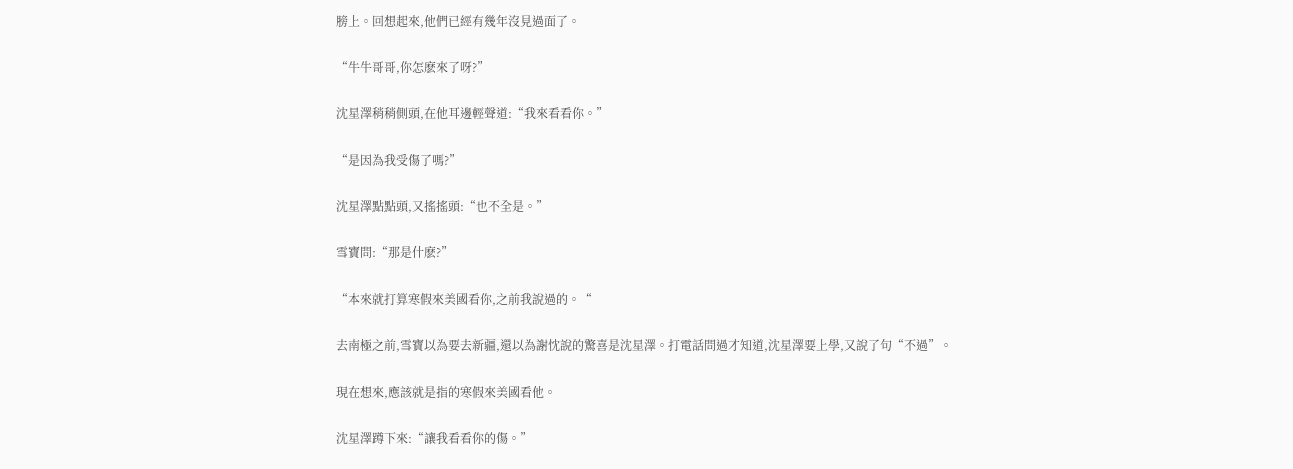膀上。回想起來,他們已經有幾年沒見過面了。

“牛牛哥哥,你怎麽來了呀?”

沈星澤稍稍側頭,在他耳邊輕聲道:“我來看看你。”

“是因為我受傷了嗎?”

沈星澤點點頭,又搖搖頭:“也不全是。”

雪寶問:“那是什麽?”

“本來就打算寒假來美國看你,之前我說過的。“

去南極之前,雪寶以為要去新疆,還以為謝忱說的驚喜是沈星澤。打電話問過才知道,沈星澤要上學,又說了句“不過”。

現在想來,應該就是指的寒假來美國看他。

沈星澤蹲下來:“讓我看看你的傷。”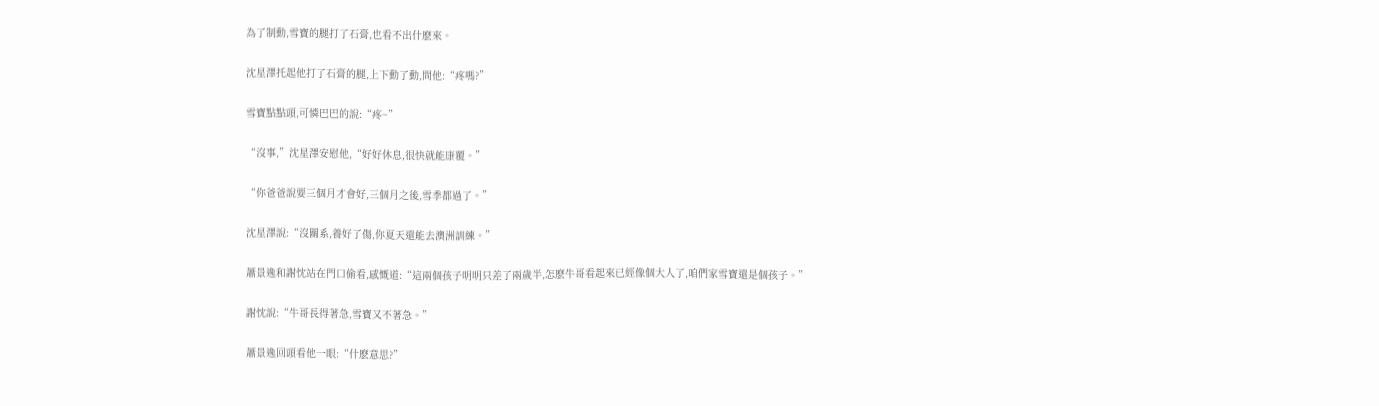為了制動,雪寶的腿打了石膏,也看不出什麽來。

沈星澤托起他打了石膏的腿,上下動了動,問他:“疼嗎?”

雪寶點點頭,可憐巴巴的說:“疼~”

“沒事,”沈星澤安慰他,“好好休息,很快就能康覆。”

“你爸爸說要三個月才會好,三個月之後,雪季都過了。”

沈星澤說:“沒關系,養好了傷,你夏天還能去澳洲訓練。”

蕭景逸和謝忱站在門口偷看,感慨道:“這兩個孩子明明只差了兩歲半,怎麽牛哥看起來已經像個大人了,咱們家雪寶還是個孩子。”

謝忱說:“牛哥長得著急,雪寶又不著急。”

蕭景逸回頭看他一眼:“什麽意思?”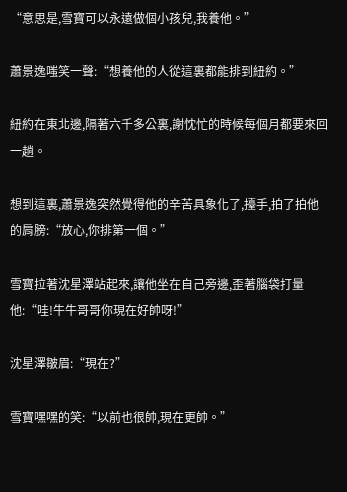“意思是,雪寶可以永遠做個小孩兒,我養他。”

蕭景逸嗤笑一聲:“想養他的人從這裏都能排到紐約。”

紐約在東北邊,隔著六千多公裏,謝忱忙的時候每個月都要來回一趟。

想到這裏,蕭景逸突然覺得他的辛苦具象化了,擡手,拍了拍他的肩膀:“放心,你排第一個。”

雪寶拉著沈星澤站起來,讓他坐在自己旁邊,歪著腦袋打量他:“哇!牛牛哥哥你現在好帥呀!”

沈星澤皺眉:“現在?”

雪寶嘿嘿的笑:“以前也很帥,現在更帥。”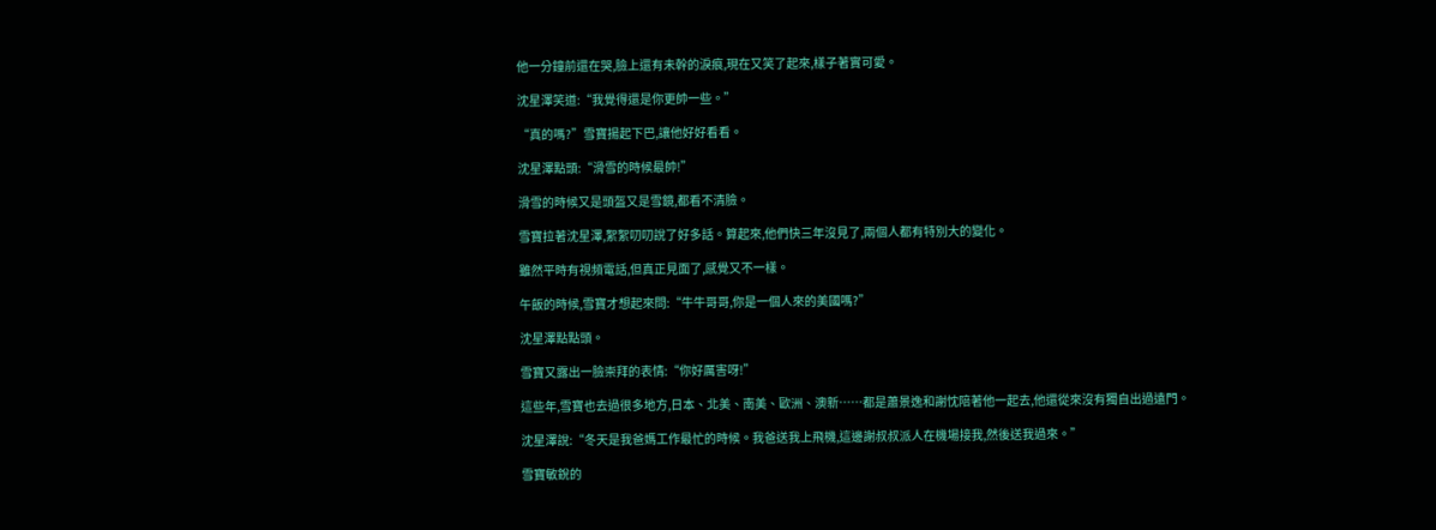他一分鐘前還在哭,臉上還有未幹的淚痕,現在又笑了起來,樣子著實可愛。

沈星澤笑道:“我覺得還是你更帥一些。”

“真的嗎?”雪寶揚起下巴,讓他好好看看。

沈星澤點頭:“滑雪的時候最帥!”

滑雪的時候又是頭盔又是雪鏡,都看不清臉。

雪寶拉著沈星澤,絮絮叨叨說了好多話。算起來,他們快三年沒見了,兩個人都有特別大的變化。

雖然平時有視頻電話,但真正見面了,感覺又不一樣。

午飯的時候,雪寶才想起來問:“牛牛哥哥,你是一個人來的美國嗎?”

沈星澤點點頭。

雪寶又露出一臉崇拜的表情:“你好厲害呀!”

這些年,雪寶也去過很多地方,日本、北美、南美、歐洲、澳新……都是蕭景逸和謝忱陪著他一起去,他還從來沒有獨自出過遠門。

沈星澤說:“冬天是我爸媽工作最忙的時候。我爸送我上飛機,這邊謝叔叔派人在機場接我,然後送我過來。”

雪寶敏銳的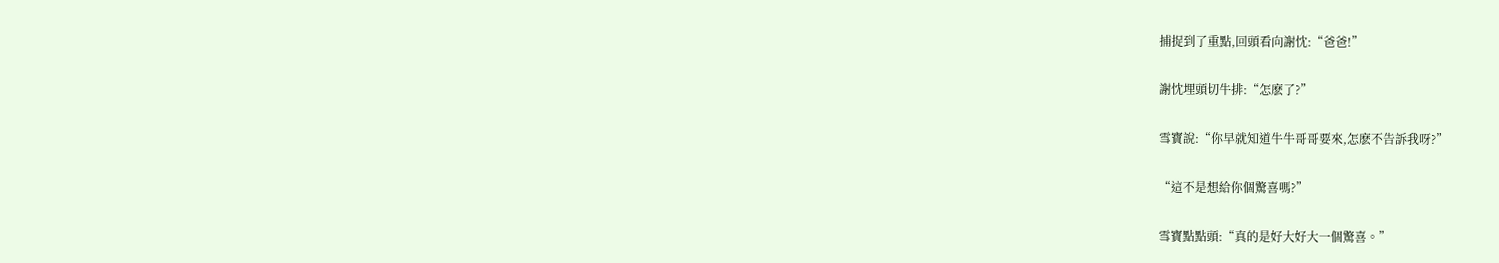捕捉到了重點,回頭看向謝忱:“爸爸!”

謝忱埋頭切牛排:“怎麽了?”

雪寶說:“你早就知道牛牛哥哥要來,怎麽不告訴我呀?”

“這不是想給你個驚喜嗎?”

雪寶點點頭:“真的是好大好大一個驚喜。”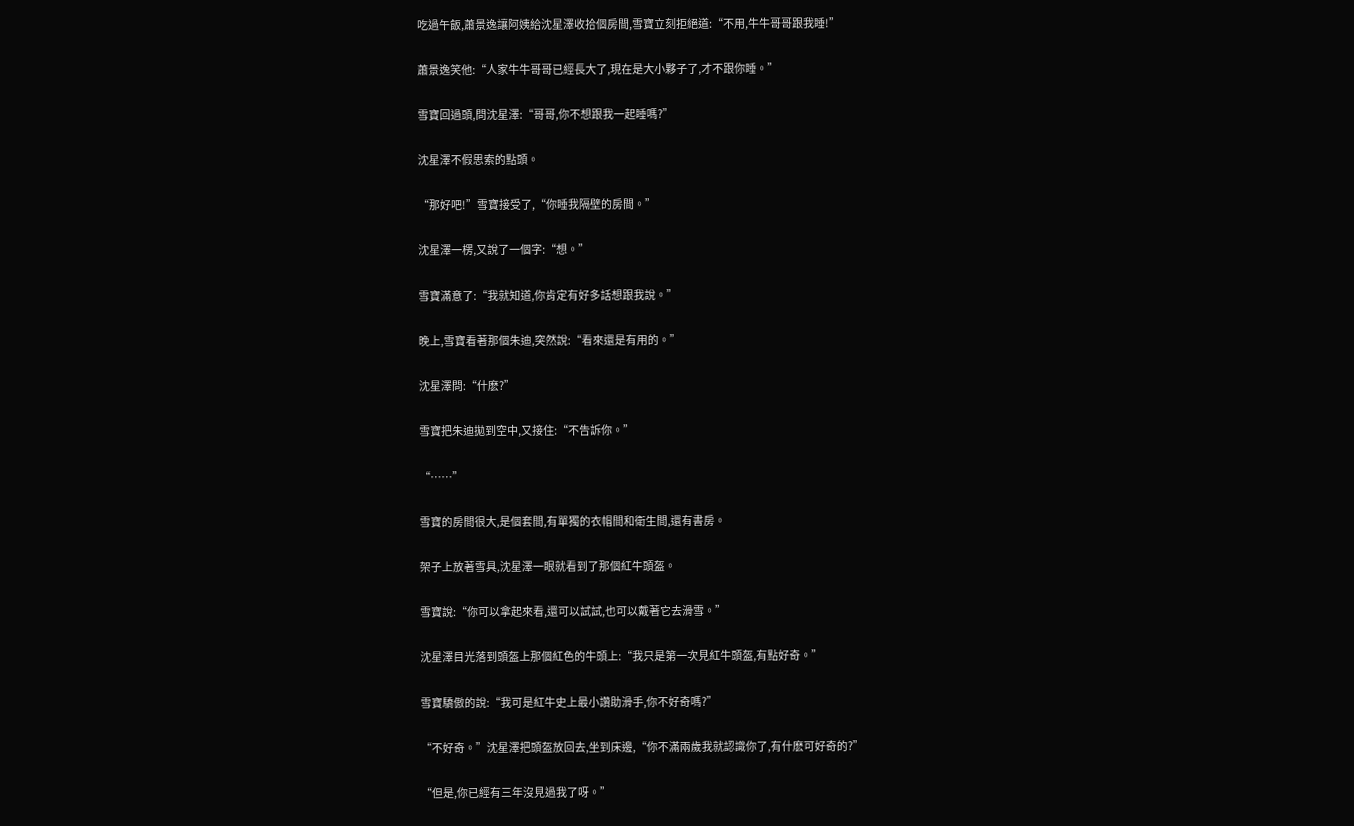吃過午飯,蕭景逸讓阿姨給沈星澤收拾個房間,雪寶立刻拒絕道:“不用,牛牛哥哥跟我睡!”

蕭景逸笑他:“人家牛牛哥哥已經長大了,現在是大小夥子了,才不跟你睡。”

雪寶回過頭,問沈星澤:“哥哥,你不想跟我一起睡嗎?”

沈星澤不假思索的點頭。

“那好吧!”雪寶接受了,“你睡我隔壁的房間。”

沈星澤一楞,又說了一個字:“想。”

雪寶滿意了:“我就知道,你肯定有好多話想跟我說。”

晚上,雪寶看著那個朱迪,突然說:“看來還是有用的。”

沈星澤問:“什麽?”

雪寶把朱迪拋到空中,又接住:“不告訴你。”

“……”

雪寶的房間很大,是個套間,有單獨的衣帽間和衛生間,還有書房。

架子上放著雪具,沈星澤一眼就看到了那個紅牛頭盔。

雪寶說:“你可以拿起來看,還可以試試,也可以戴著它去滑雪。”

沈星澤目光落到頭盔上那個紅色的牛頭上:“我只是第一次見紅牛頭盔,有點好奇。”

雪寶驕傲的說:“我可是紅牛史上最小讚助滑手,你不好奇嗎?”

“不好奇。”沈星澤把頭盔放回去,坐到床邊,“你不滿兩歲我就認識你了,有什麽可好奇的?”

“但是,你已經有三年沒見過我了呀。”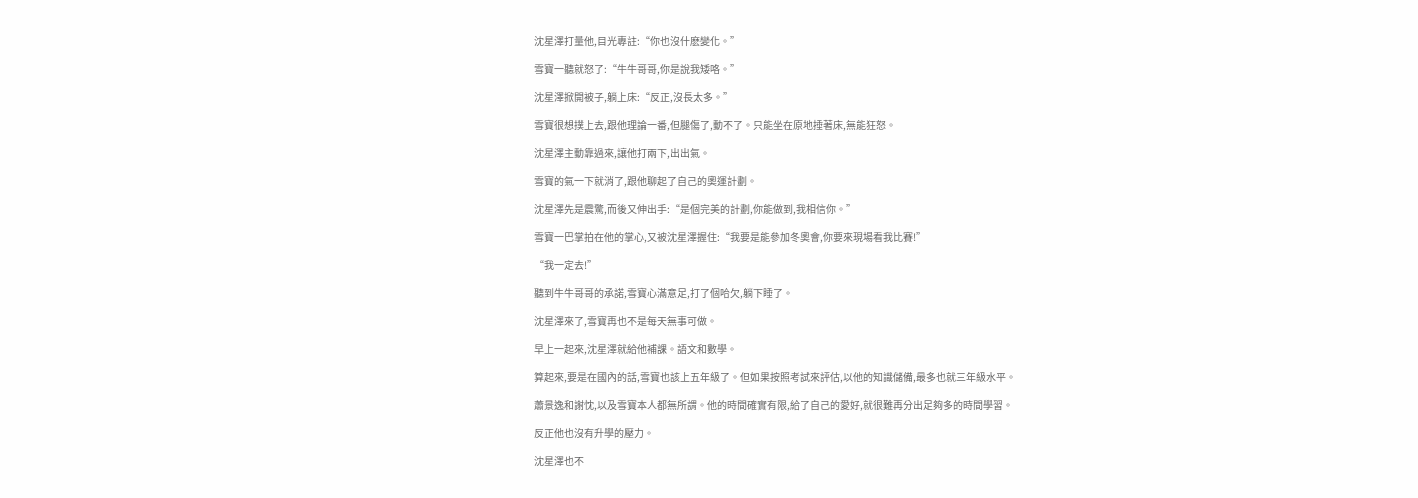沈星澤打量他,目光專註:“你也沒什麽變化。”

雪寶一聽就怒了:“牛牛哥哥,你是說我矮咯。”

沈星澤掀開被子,躺上床:“反正,沒長太多。”

雪寶很想撲上去,跟他理論一番,但腿傷了,動不了。只能坐在原地捶著床,無能狂怒。

沈星澤主動靠過來,讓他打兩下,出出氣。

雪寶的氣一下就消了,跟他聊起了自己的奧運計劃。

沈星澤先是震驚,而後又伸出手:“是個完美的計劃,你能做到,我相信你。”

雪寶一巴掌拍在他的掌心,又被沈星澤握住:“我要是能參加冬奧會,你要來現場看我比賽!”

“我一定去!”

聽到牛牛哥哥的承諾,雪寶心滿意足,打了個哈欠,躺下睡了。

沈星澤來了,雪寶再也不是每天無事可做。

早上一起來,沈星澤就給他補課。語文和數學。

算起來,要是在國內的話,雪寶也該上五年級了。但如果按照考試來評估,以他的知識儲備,最多也就三年級水平。

蕭景逸和謝忱,以及雪寶本人都無所謂。他的時間確實有限,給了自己的愛好,就很難再分出足夠多的時間學習。

反正他也沒有升學的壓力。

沈星澤也不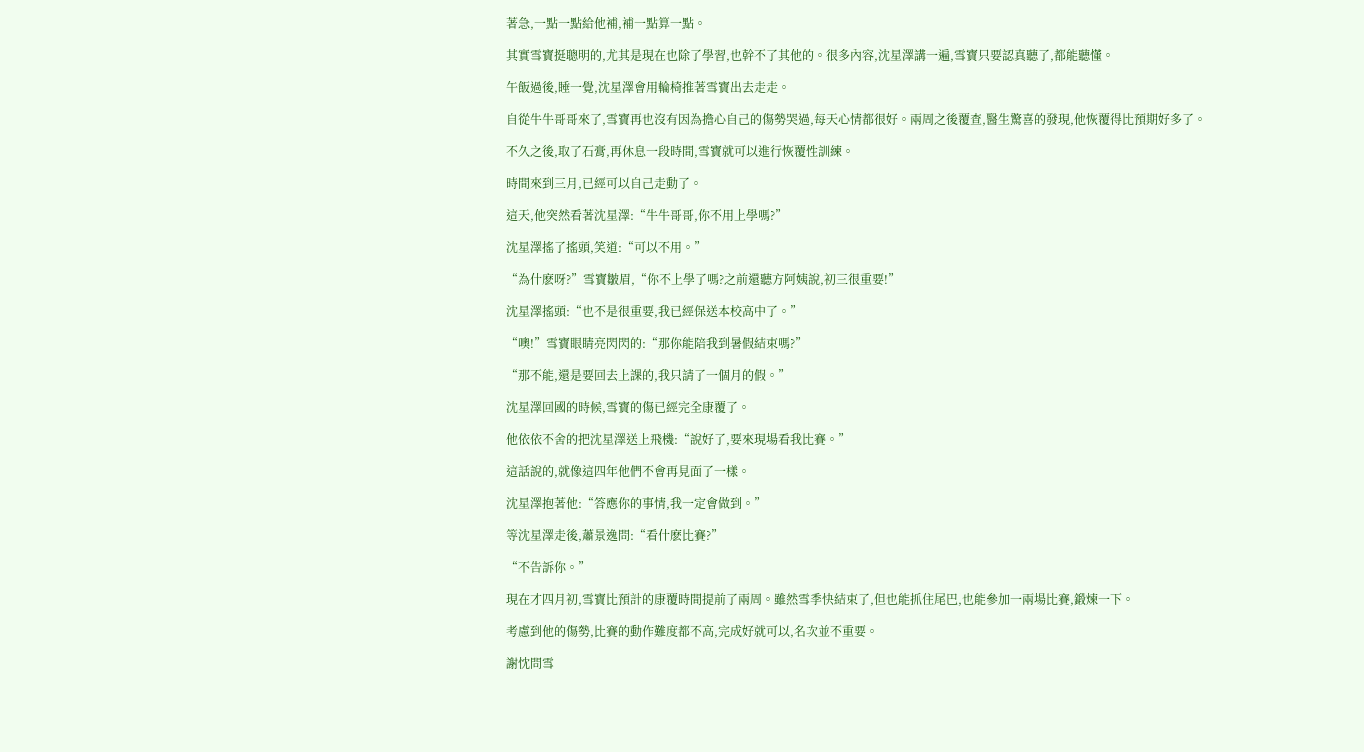著急,一點一點給他補,補一點算一點。

其實雪寶挺聰明的,尤其是現在也除了學習,也幹不了其他的。很多內容,沈星澤講一遍,雪寶只要認真聽了,都能聽懂。

午飯過後,睡一覺,沈星澤會用輪椅推著雪寶出去走走。

自從牛牛哥哥來了,雪寶再也沒有因為擔心自己的傷勢哭過,每天心情都很好。兩周之後覆查,醫生驚喜的發現,他恢覆得比預期好多了。

不久之後,取了石膏,再休息一段時間,雪寶就可以進行恢覆性訓練。

時間來到三月,已經可以自己走動了。

這天,他突然看著沈星澤:“牛牛哥哥,你不用上學嗎?”

沈星澤搖了搖頭,笑道:“可以不用。”

“為什麽呀?”雪寶皺眉,“你不上學了嗎?之前還聽方阿姨說,初三很重要!”

沈星澤搖頭:“也不是很重要,我已經保送本校高中了。”

“噢!”雪寶眼睛亮閃閃的:“那你能陪我到暑假結束嗎?”

“那不能,還是要回去上課的,我只請了一個月的假。”

沈星澤回國的時候,雪寶的傷已經完全康覆了。

他依依不舍的把沈星澤送上飛機:“說好了,要來現場看我比賽。”

這話說的,就像這四年他們不會再見面了一樣。

沈星澤抱著他:“答應你的事情,我一定會做到。”

等沈星澤走後,蕭景逸問:“看什麽比賽?”

“不告訴你。”

現在才四月初,雪寶比預計的康覆時間提前了兩周。雖然雪季快結束了,但也能抓住尾巴,也能參加一兩場比賽,鍛煉一下。

考慮到他的傷勢,比賽的動作難度都不高,完成好就可以,名次並不重要。

謝忱問雪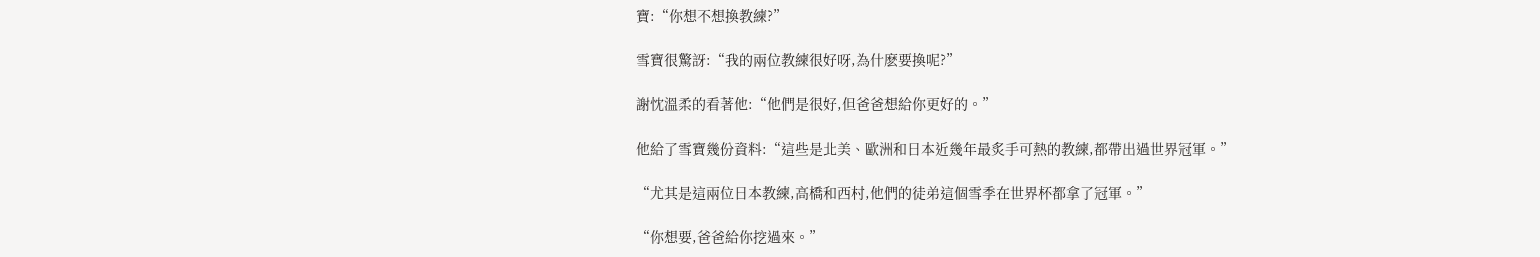寶:“你想不想換教練?”

雪寶很驚訝:“我的兩位教練很好呀,為什麽要換呢?”

謝忱溫柔的看著他:“他們是很好,但爸爸想給你更好的。”

他給了雪寶幾份資料:“這些是北美、歐洲和日本近幾年最炙手可熱的教練,都帶出過世界冠軍。”

“尤其是這兩位日本教練,高橋和西村,他們的徒弟這個雪季在世界杯都拿了冠軍。”

“你想要,爸爸給你挖過來。”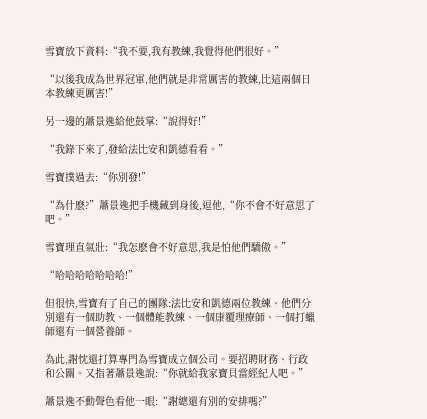雪寶放下資料:“我不要,我有教練,我覺得他們很好。”

“以後我成為世界冠軍,他們就是非常厲害的教練,比這兩個日本教練更厲害!”

另一邊的蕭景逸給他鼓掌:“說得好!”

“我錄下來了,發給法比安和凱德看看。”

雪寶撲過去:“你別發!”

“為什麽?”蕭景逸把手機藏到身後,逗他,“你不會不好意思了吧。”

雪寶理直氣壯:“我怎麽會不好意思,我是怕他們驕傲。”

“哈哈哈哈哈哈哈!”

但很快,雪寶有了自己的團隊:法比安和凱德兩位教練、他們分別還有一個助教、一個體能教練、一個康覆理療師、一個打蠟師還有一個營養師。

為此,謝忱還打算專門為雪寶成立個公司。要招聘財務、行政和公關。又指著蕭景逸說:“你就給我家寶貝當經紀人吧。”

蕭景逸不動聲色看他一眼:“謝總還有別的安排嗎?”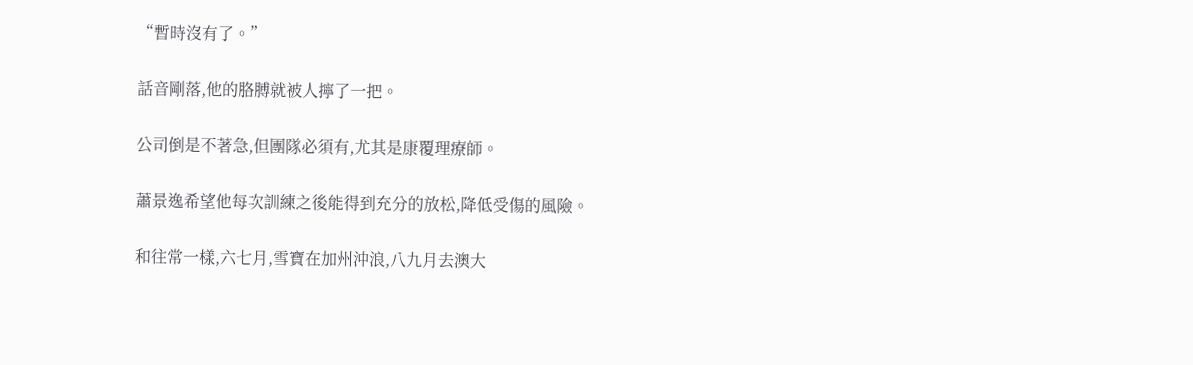“暫時沒有了。”

話音剛落,他的胳膊就被人擰了一把。

公司倒是不著急,但團隊必須有,尤其是康覆理療師。

蕭景逸希望他每次訓練之後能得到充分的放松,降低受傷的風險。

和往常一樣,六七月,雪寶在加州沖浪,八九月去澳大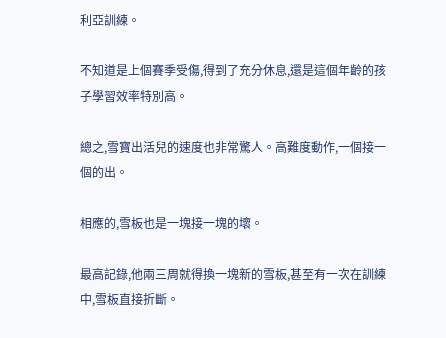利亞訓練。

不知道是上個賽季受傷,得到了充分休息,還是這個年齡的孩子學習效率特別高。

總之,雪寶出活兒的速度也非常驚人。高難度動作,一個接一個的出。

相應的,雪板也是一塊接一塊的壞。

最高記錄,他兩三周就得換一塊新的雪板,甚至有一次在訓練中,雪板直接折斷。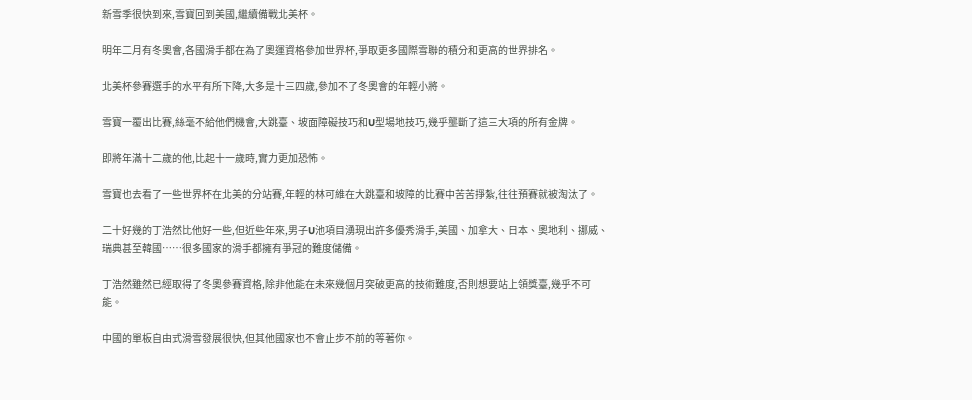新雪季很快到來,雪寶回到美國,繼續備戰北美杯。

明年二月有冬奧會,各國滑手都在為了奧運資格參加世界杯,爭取更多國際雪聯的積分和更高的世界排名。

北美杯參賽選手的水平有所下降,大多是十三四歲,參加不了冬奧會的年輕小將。

雪寶一覆出比賽,絲毫不給他們機會,大跳臺、坡面障礙技巧和U型場地技巧,幾乎壟斷了這三大項的所有金牌。

即將年滿十二歲的他,比起十一歲時,實力更加恐怖。

雪寶也去看了一些世界杯在北美的分站賽,年輕的林可維在大跳臺和坡障的比賽中苦苦掙紮,往往預賽就被淘汰了。

二十好幾的丁浩然比他好一些,但近些年來,男子U池項目湧現出許多優秀滑手,美國、加拿大、日本、奧地利、挪威、瑞典甚至韓國……很多國家的滑手都擁有爭冠的難度儲備。

丁浩然雖然已經取得了冬奧參賽資格,除非他能在未來幾個月突破更高的技術難度,否則想要站上領獎臺,幾乎不可能。

中國的單板自由式滑雪發展很快,但其他國家也不會止步不前的等著你。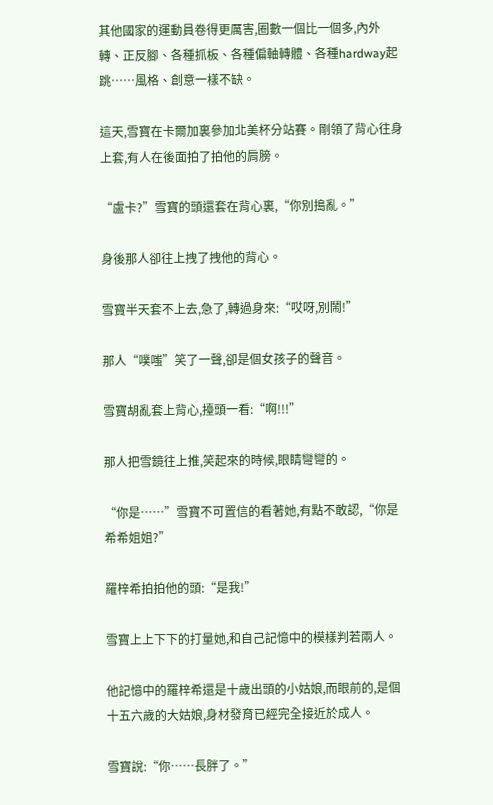其他國家的運動員卷得更厲害,圈數一個比一個多,內外轉、正反腳、各種抓板、各種偏軸轉體、各種hardway起跳……風格、創意一樣不缺。

這天,雪寶在卡爾加裏參加北美杯分站賽。剛領了背心往身上套,有人在後面拍了拍他的肩膀。

“盧卡?”雪寶的頭還套在背心裏,“你別搗亂。”

身後那人卻往上拽了拽他的背心。

雪寶半天套不上去,急了,轉過身來:“哎呀,別鬧!”

那人“噗嗤”笑了一聲,卻是個女孩子的聲音。

雪寶胡亂套上背心,擡頭一看:“啊!!!”

那人把雪鏡往上推,笑起來的時候,眼睛彎彎的。

“你是……”雪寶不可置信的看著她,有點不敢認,“你是希希姐姐?”

羅梓希拍拍他的頭:“是我!”

雪寶上上下下的打量她,和自己記憶中的模樣判若兩人。

他記憶中的羅梓希還是十歲出頭的小姑娘,而眼前的,是個十五六歲的大姑娘,身材發育已經完全接近於成人。

雪寶說:“你……長胖了。”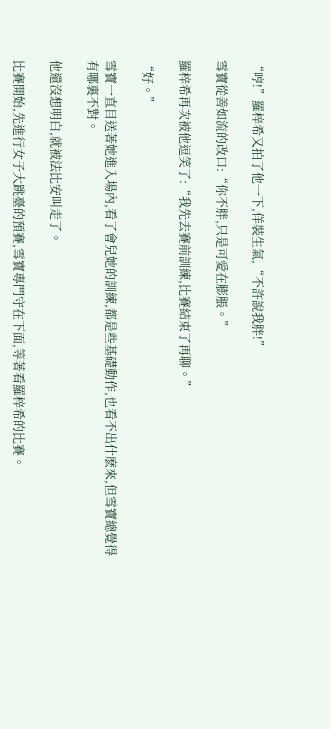“哼!”羅梓希又拍了他一下,佯裝生氣,“不許說我胖!”

雪寶從善如流的改口:“你不胖,只是可愛在膨脹。”

羅梓希再次被他逗笑了:“我先去賽前訓練,比賽結束了再聊。”

“好。”

雪寶一直目送著她進入場內,看了會兒她的訓練,都是些基礎動作,也看不出什麽來,但雪寶總覺得有哪裏不對。

他還沒想明白,就被法比安叫走了。

比賽開始,先進行女子大跳臺的預賽,雪寶專門守在下面,等著看羅梓希的比賽。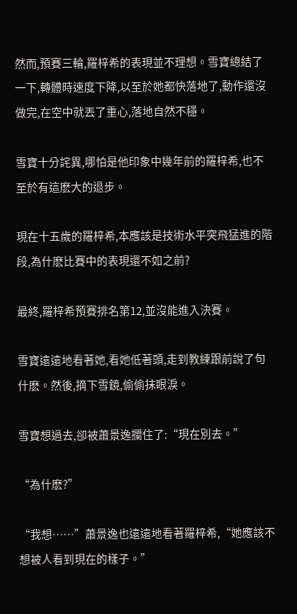然而,預賽三輪,羅梓希的表現並不理想。雪寶總結了一下,轉體時速度下降,以至於她都快落地了,動作還沒做完,在空中就丟了重心,落地自然不穩。

雪寶十分詫異,哪怕是他印象中幾年前的羅梓希,也不至於有這麽大的退步。

現在十五歲的羅梓希,本應該是技術水平突飛猛進的階段,為什麽比賽中的表現還不如之前?

最終,羅梓希預賽排名第12,並沒能進入決賽。

雪寶遠遠地看著她,看她低著頭,走到教練跟前說了句什麽。然後,摘下雪鏡,偷偷抹眼淚。

雪寶想過去,卻被蕭景逸攔住了:“現在別去。”

“為什麽?”

“我想……”蕭景逸也遠遠地看著羅梓希,“她應該不想被人看到現在的樣子。”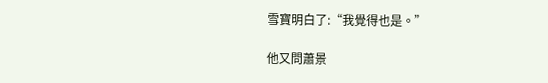雪寶明白了:“我覺得也是。”

他又問蕭景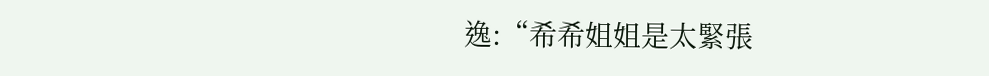逸:“希希姐姐是太緊張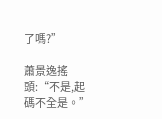了嗎?”

蕭景逸搖頭:“不是,起碼不全是。”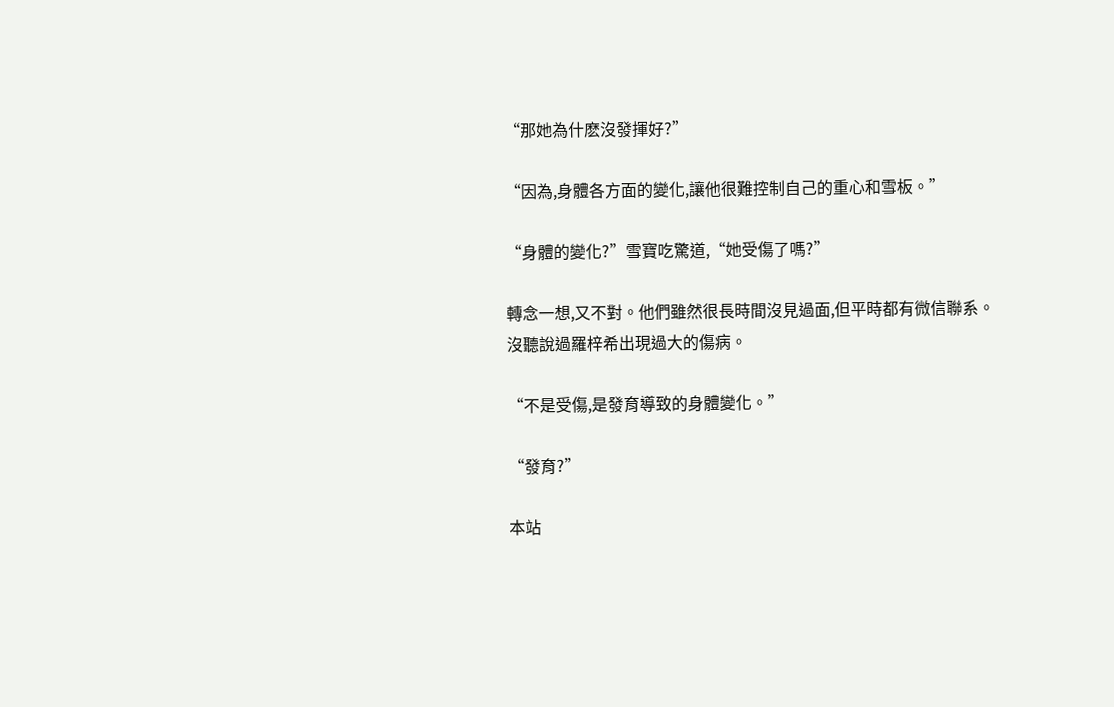“那她為什麽沒發揮好?”

“因為,身體各方面的變化,讓他很難控制自己的重心和雪板。”

“身體的變化?”雪寶吃驚道,“她受傷了嗎?”

轉念一想,又不對。他們雖然很長時間沒見過面,但平時都有微信聯系。沒聽說過羅梓希出現過大的傷病。

“不是受傷,是發育導致的身體變化。”

“發育?”

本站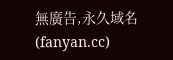無廣告,永久域名(fanyan.cc)